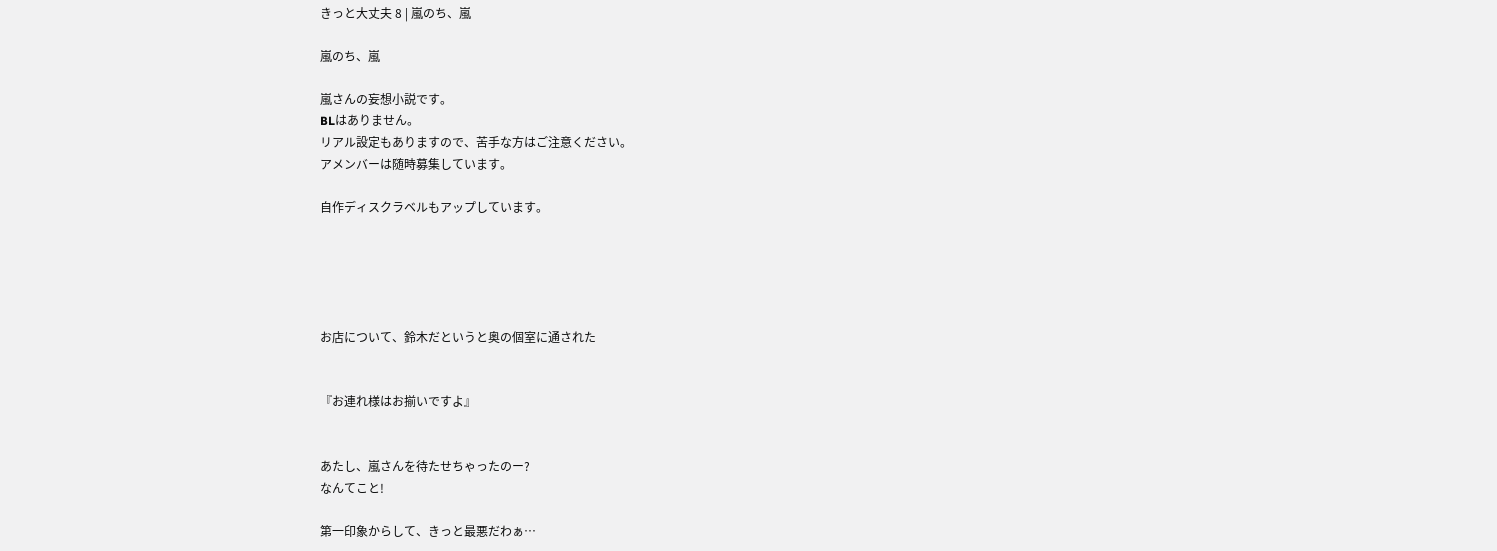きっと大丈夫 8 | 嵐のち、嵐

嵐のち、嵐

嵐さんの妄想小説です。
BLはありません。
リアル設定もありますので、苦手な方はご注意ください。
アメンバーは随時募集しています。

自作ディスクラベルもアップしています。





お店について、鈴木だというと奥の個室に通された


『お連れ様はお揃いですよ』


あたし、嵐さんを待たせちゃったのー?
なんてこと!

第一印象からして、きっと最悪だわぁ…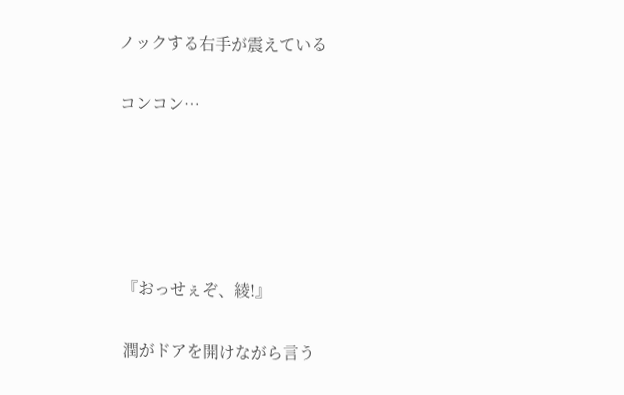ノックする右手が震えている

コンコン…





『おっせぇぞ、綾!』

潤がドアを開けながら言う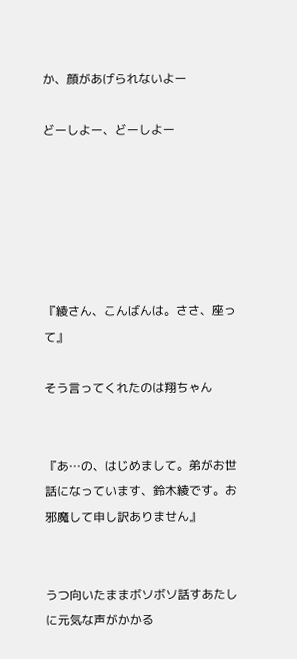か、顔があげられないよー

どーしよー、どーしよー






『綾さん、こんばんは。ささ、座って』

そう言ってくれたのは翔ちゃん


『あ…の、はじめまして。弟がお世話になっています、鈴木綾です。お邪魔して申し訳ありません』


うつ向いたままボソボソ話すあたしに元気な声がかかる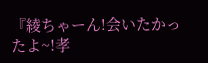『綾ちゃーん!会いたかったよ~!孝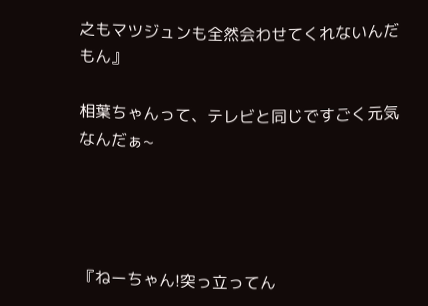之もマツジュンも全然会わせてくれないんだもん』

相葉ちゃんって、テレビと同じですごく元気なんだぁ~




『ねーちゃん!突っ立ってん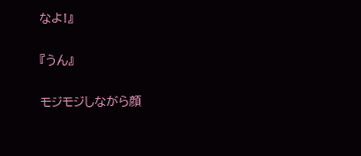なよ!』

『うん』

モジモジしながら顔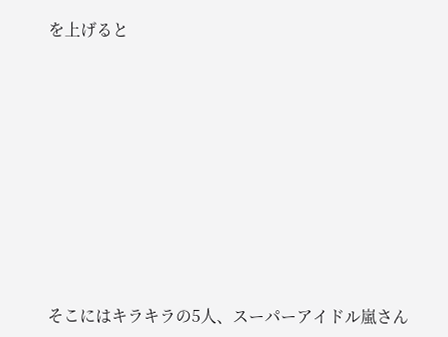を上げると









そこにはキラキラの5人、スーパーアイドル嵐さん